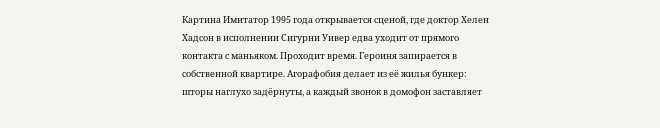Картина Имитатор 1995 года открывается сценой, где доктор Хелен Хадсон в исполнении Сигурни Уивер едва уходит от прямого контакта с маньяком. Проходит время. Героиня запирается в собственной квартире. Агорафобия делает из её жилья бункер: шторы наглухо задёрнуты, а каждый звонок в домофон заставляет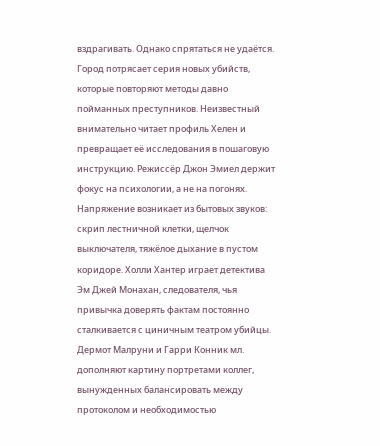вздрагивать. Однако спрятаться не удаётся. Город потрясает серия новых убийств, которые повторяют методы давно пойманных преступников. Неизвестный внимательно читает профиль Хелен и превращает её исследования в пошаговую инструкцию. Режиссёр Джон Эмиел держит фокус на психологии, а не на погонях. Напряжение возникает из бытовых звуков: скрип лестничной клетки, щелчок выключателя, тяжёлое дыхание в пустом коридоре. Холли Хантер играет детектива Эм Джей Монахан, следователя, чья привычка доверять фактам постоянно сталкивается с циничным театром убийцы. Дермот Малруни и Гарри Конник мл. дополняют картину портретами коллег, вынужденных балансировать между протоколом и необходимостью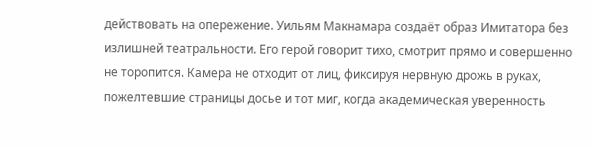действовать на опережение. Уильям Макнамара создаёт образ Имитатора без излишней театральности. Его герой говорит тихо, смотрит прямо и совершенно не торопится. Камера не отходит от лиц, фиксируя нервную дрожь в руках, пожелтевшие страницы досье и тот миг, когда академическая уверенность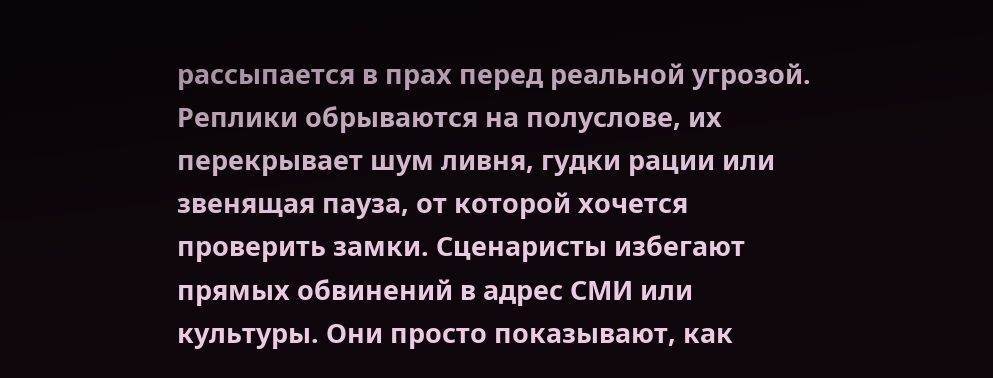рассыпается в прах перед реальной угрозой. Реплики обрываются на полуслове, их перекрывает шум ливня, гудки рации или звенящая пауза, от которой хочется проверить замки. Сценаристы избегают прямых обвинений в адрес СМИ или культуры. Они просто показывают, как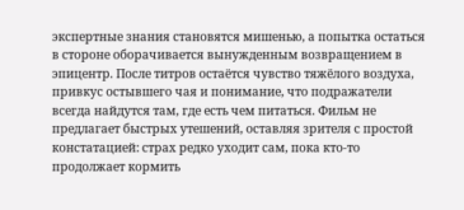экспертные знания становятся мишенью, а попытка остаться в стороне оборачивается вынужденным возвращением в эпицентр. После титров остаётся чувство тяжёлого воздуха, привкус остывшего чая и понимание, что подражатели всегда найдутся там, где есть чем питаться. Фильм не предлагает быстрых утешений, оставляя зрителя с простой констатацией: страх редко уходит сам, пока кто-то продолжает кормить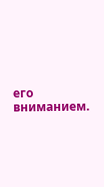его вниманием.